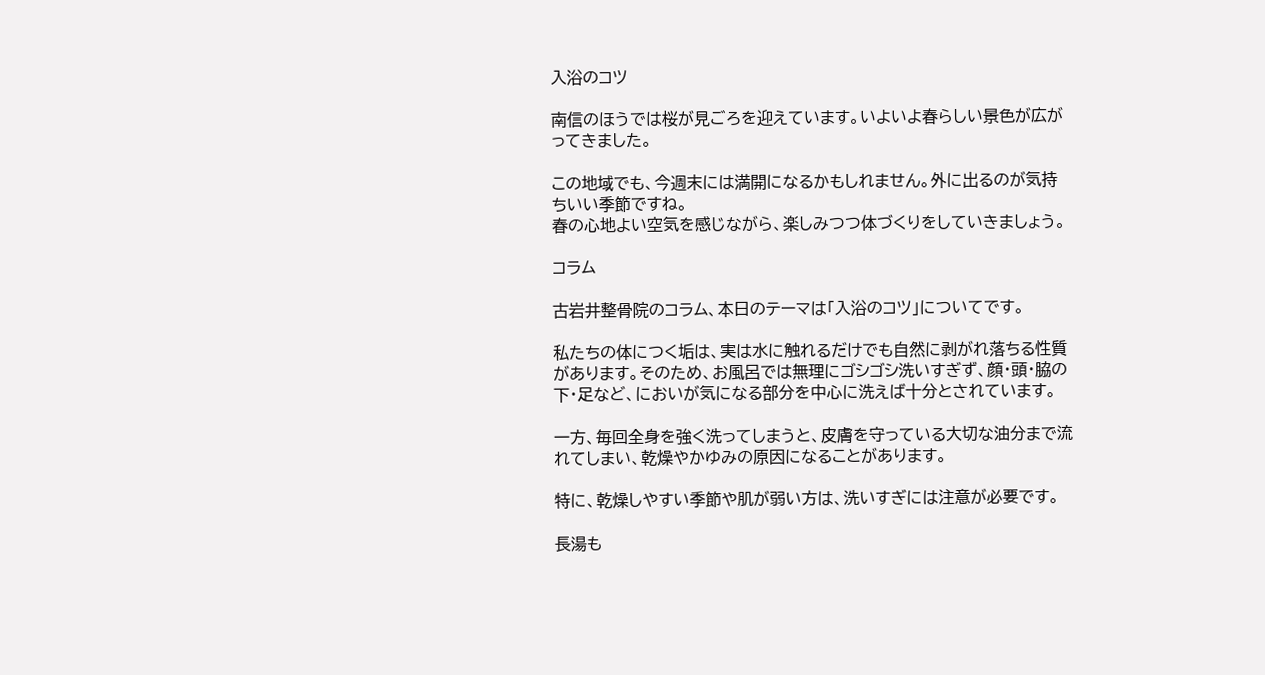入浴のコツ

南信のほうでは桜が見ごろを迎えています。いよいよ春らしい景色が広がってきました。

この地域でも、今週末には満開になるかもしれません。外に出るのが気持ちいい季節ですね。
春の心地よい空気を感じながら、楽しみつつ体づくりをしていきましょう。

コラム

古岩井整骨院のコラム、本日のテーマは「入浴のコツ」についてです。

私たちの体につく垢は、実は水に触れるだけでも自然に剥がれ落ちる性質があります。そのため、お風呂では無理にゴシゴシ洗いすぎず、顔・頭・脇の下・足など、においが気になる部分を中心に洗えば十分とされています。

一方、毎回全身を強く洗ってしまうと、皮膚を守っている大切な油分まで流れてしまい、乾燥やかゆみの原因になることがあります。

特に、乾燥しやすい季節や肌が弱い方は、洗いすぎには注意が必要です。

長湯も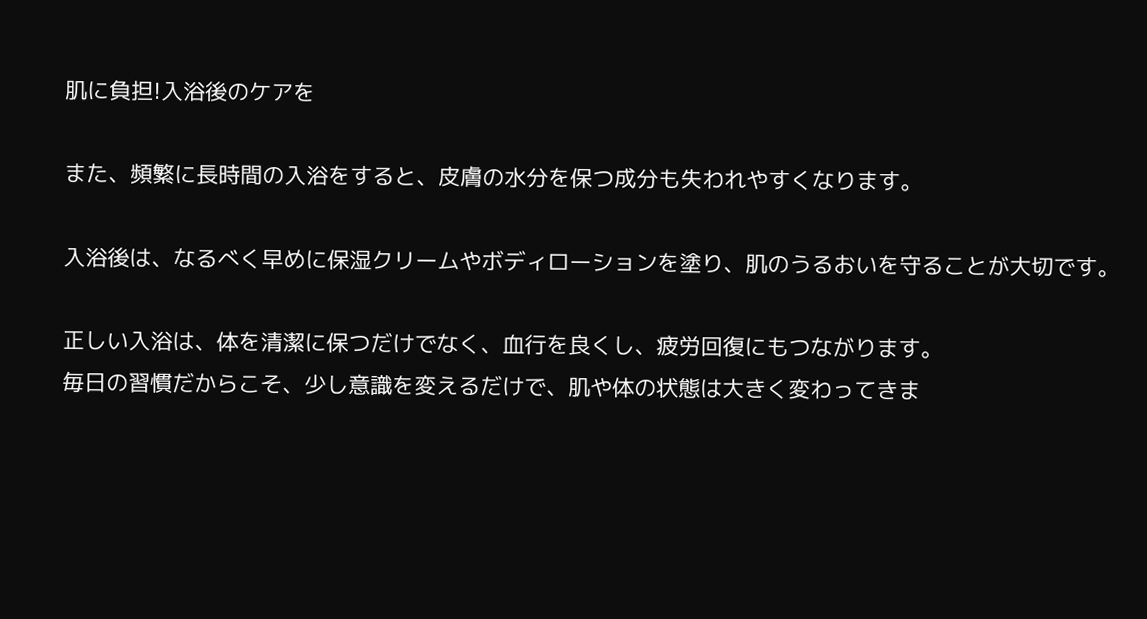肌に負担!入浴後のケアを

また、頻繁に長時間の入浴をすると、皮膚の水分を保つ成分も失われやすくなります。

入浴後は、なるべく早めに保湿クリームやボディローションを塗り、肌のうるおいを守ることが大切です。

正しい入浴は、体を清潔に保つだけでなく、血行を良くし、疲労回復にもつながります。
毎日の習慣だからこそ、少し意識を変えるだけで、肌や体の状態は大きく変わってきま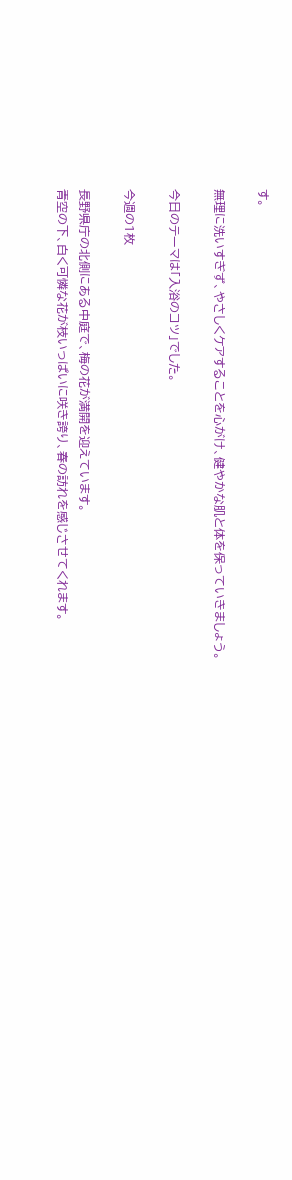す。

無理に洗いすぎず、やさしくケアすることを心がけ、健やかな肌と体を保っていきましょう。

今日のテーマは「入浴のコツ」でした。

今週の1枚

長野県庁の北側にある中庭で、梅の花が満開を迎えています。
青空の下、白く可憐な花が枝いっぱいに咲き誇り、春の訪れを感じさせてくれます。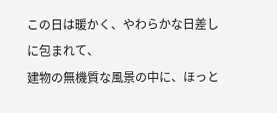この日は暖かく、やわらかな日差しに包まれて、
建物の無機質な風景の中に、ほっと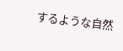するような自然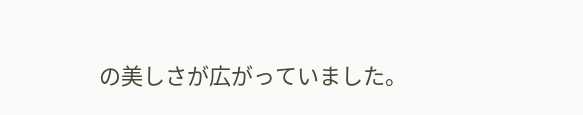の美しさが広がっていました。